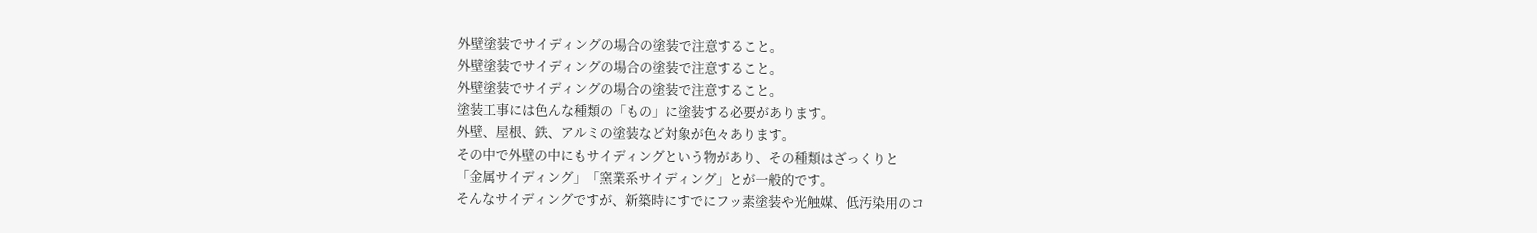外壁塗装でサイディングの場合の塗装で注意すること。
外壁塗装でサイディングの場合の塗装で注意すること。
外壁塗装でサイディングの場合の塗装で注意すること。
塗装工事には色んな種類の「もの」に塗装する必要があります。
外壁、屋根、鉄、アルミの塗装など対象が色々あります。
その中で外壁の中にもサイディングという物があり、その種類はざっくりと
「金属サイディング」「窯業系サイディング」とが一般的です。
そんなサイディングですが、新築時にすでにフッ素塗装や光触媒、低汚染用のコ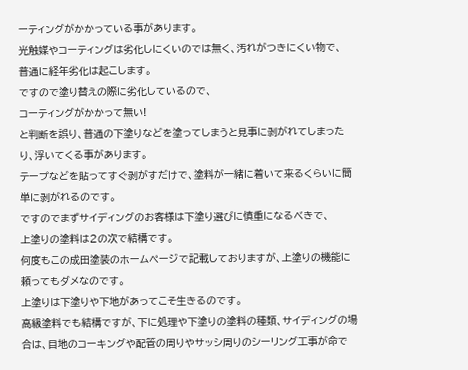ーティングがかかっている事があります。
光触媒やコーティングは劣化しにくいのでは無く、汚れがつきにくい物で、
普通に経年劣化は起こします。
ですので塗り替えの際に劣化しているので、
コーティングがかかって無い!
と判断を誤り、普通の下塗りなどを塗ってしまうと見事に剥がれてしまったり、浮いてくる事があります。
テープなどを貼ってすぐ剥がすだけで、塗料が一緒に着いて来るくらいに簡単に剥がれるのです。
ですのでまずサイディングのお客様は下塗り選びに慎重になるべきで、
上塗りの塗料は2の次で結構です。
何度もこの成田塗装のホームぺージで記載しておりますが、上塗りの機能に頼ってもダメなのです。
上塗りは下塗りや下地があってこそ生きるのです。
高級塗料でも結構ですが、下に処理や下塗りの塗料の種類、サイディングの場合は、目地のコーキングや配管の周りやサッシ周りのシーリング工事が命で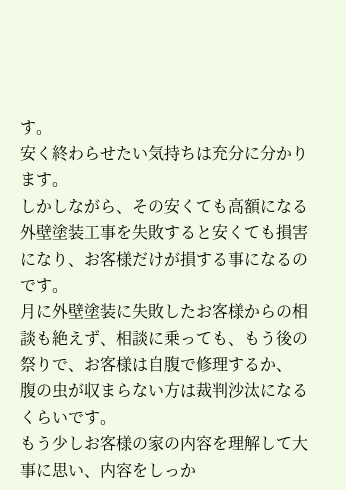す。
安く終わらせたい気持ちは充分に分かります。
しかしながら、その安くても高額になる外壁塗装工事を失敗すると安くても損害になり、お客様だけが損する事になるのです。
月に外壁塗装に失敗したお客様からの相談も絶えず、相談に乗っても、もう後の祭りで、お客様は自腹で修理するか、
腹の虫が収まらない方は裁判沙汰になるくらいです。
もう少しお客様の家の内容を理解して大事に思い、内容をしっか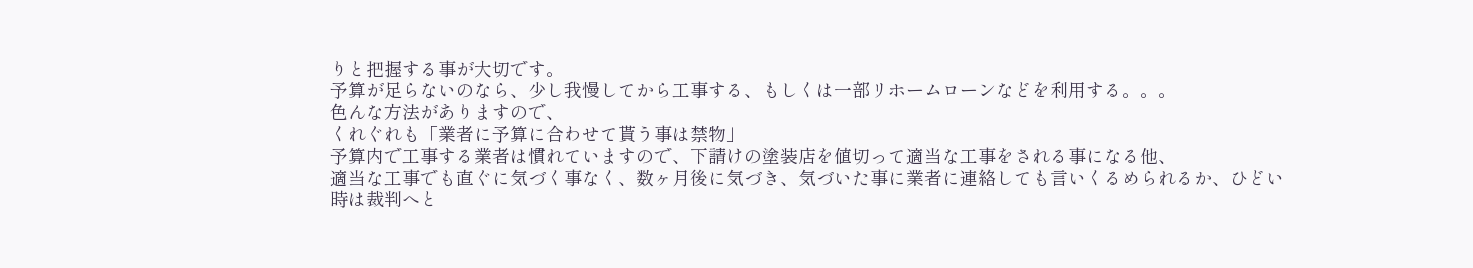りと把握する事が大切です。
予算が足らないのなら、少し我慢してから工事する、もしくは一部リホームローンなどを利用する。。。
色んな方法がありますので、
くれぐれも「業者に予算に合わせて貰う事は禁物」
予算内で工事する業者は慣れていますので、下請けの塗装店を値切って適当な工事をされる事になる他、
適当な工事でも直ぐに気づく事なく、数ヶ月後に気づき、気づいた事に業者に連絡しても言いくるめられるか、ひどい時は裁判へと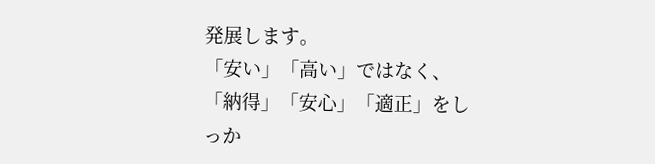発展します。
「安い」「高い」ではなく、
「納得」「安心」「適正」をしっか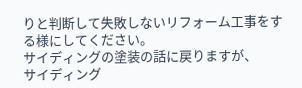りと判断して失敗しないリフォーム工事をする様にしてください。
サイディングの塗装の話に戻りますが、
サイディング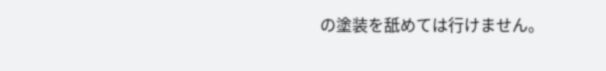の塗装を舐めては行けません。